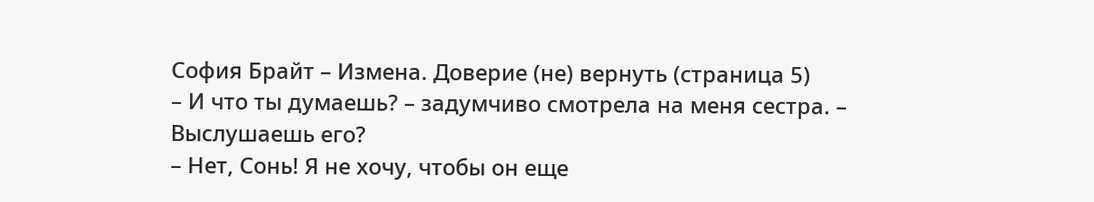София Брайт – Измена. Доверие (не) вернуть (страница 5)
– И что ты думаешь? – задумчиво смотрела на меня сестра. – Выслушаешь его?
– Нет, Сонь! Я не хочу, чтобы он еще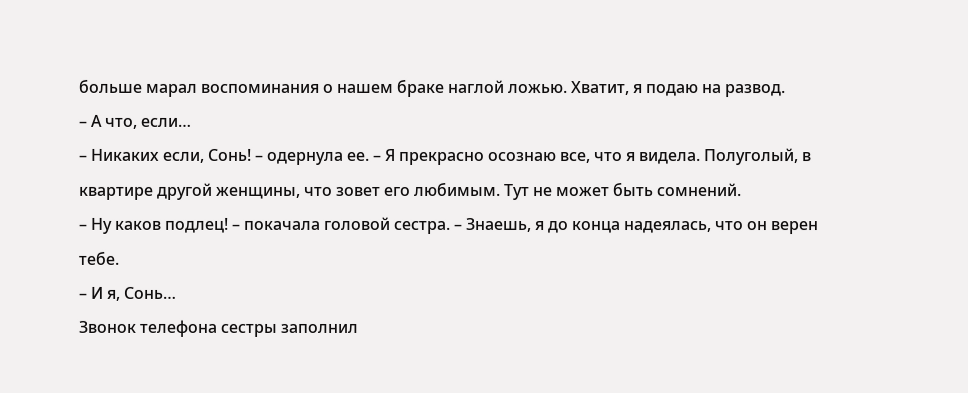больше марал воспоминания о нашем браке наглой ложью. Хватит, я подаю на развод.
– А что, если…
– Никаких если, Сонь! – одернула ее. – Я прекрасно осознаю все, что я видела. Полуголый, в квартире другой женщины, что зовет его любимым. Тут не может быть сомнений.
– Ну каков подлец! – покачала головой сестра. – Знаешь, я до конца надеялась, что он верен тебе.
– И я, Сонь…
Звонок телефона сестры заполнил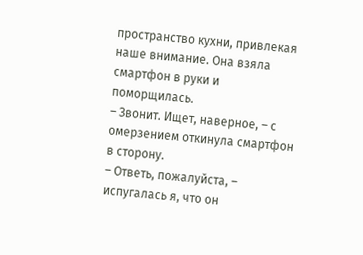пространство кухни, привлекая наше внимание. Она взяла смартфон в руки и поморщилась.
– Звонит. Ищет, наверное, – с омерзением откинула смартфон в сторону.
– Ответь, пожалуйста, – испугалась я, что он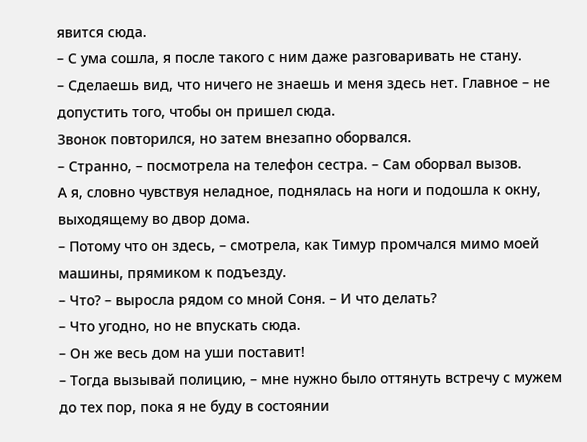явится сюда.
– С ума сошла, я после такого с ним даже разговаривать не стану.
– Сделаешь вид, что ничего не знаешь и меня здесь нет. Главное – не допустить того, чтобы он пришел сюда.
Звонок повторился, но затем внезапно оборвался.
– Странно, – посмотрела на телефон сестра. – Сам оборвал вызов.
А я, словно чувствуя неладное, поднялась на ноги и подошла к окну, выходящему во двор дома.
– Потому что он здесь, – смотрела, как Тимур промчался мимо моей машины, прямиком к подъезду.
– Что? – выросла рядом со мной Соня. – И что делать?
– Что угодно, но не впускать сюда.
– Он же весь дом на уши поставит!
– Тогда вызывай полицию, – мне нужно было оттянуть встречу с мужем до тех пор, пока я не буду в состоянии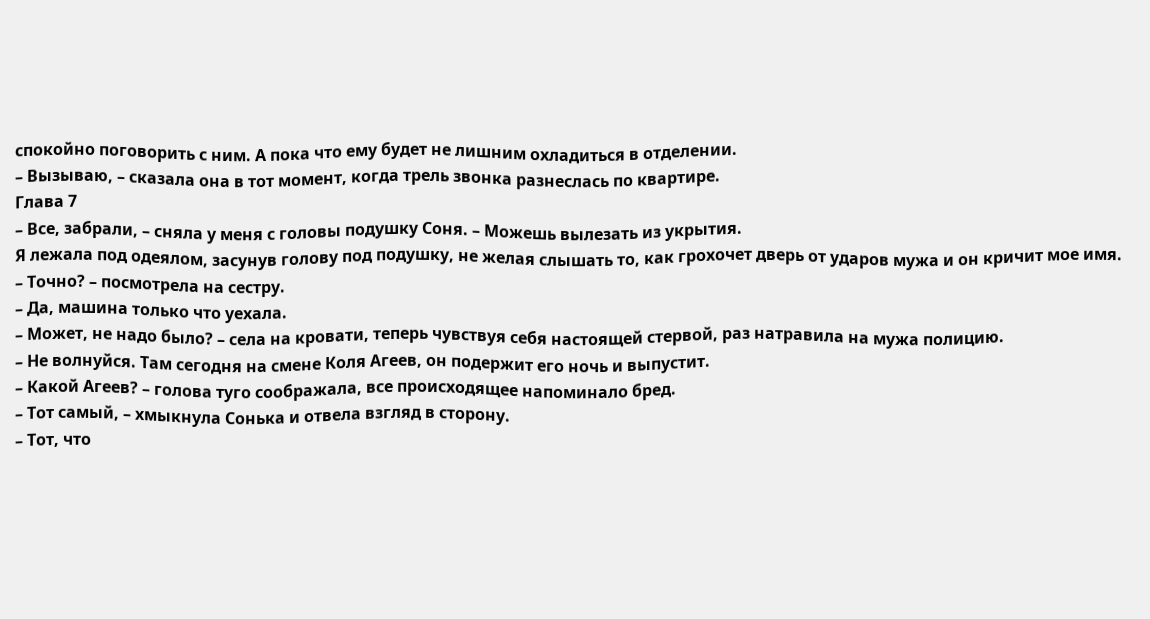спокойно поговорить с ним. А пока что ему будет не лишним охладиться в отделении.
– Вызываю, – сказала она в тот момент, когда трель звонка разнеслась по квартире.
Глава 7
– Все, забрали, – сняла у меня с головы подушку Соня. – Можешь вылезать из укрытия.
Я лежала под одеялом, засунув голову под подушку, не желая слышать то, как грохочет дверь от ударов мужа и он кричит мое имя.
– Точно? – посмотрела на сестру.
– Да, машина только что уехала.
– Может, не надо было? – села на кровати, теперь чувствуя себя настоящей стервой, раз натравила на мужа полицию.
– Не волнуйся. Там сегодня на смене Коля Агеев, он подержит его ночь и выпустит.
– Какой Агеев? – голова туго соображала, все происходящее напоминало бред.
– Тот самый, – хмыкнула Сонька и отвела взгляд в сторону.
– Тот, что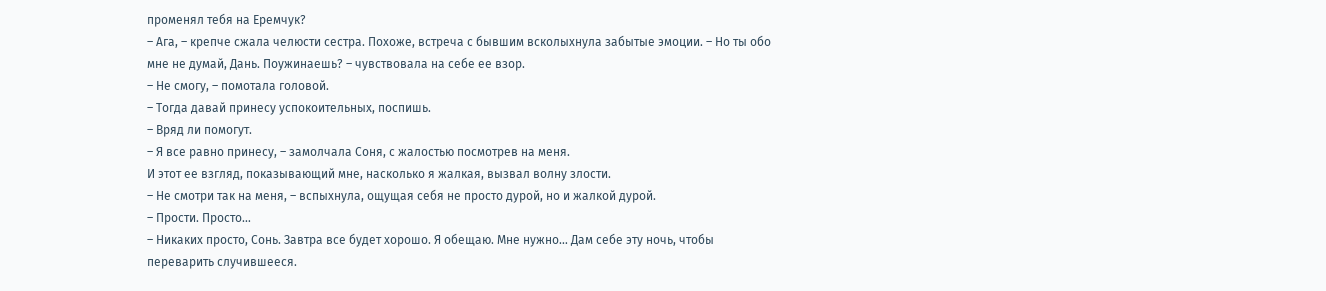променял тебя на Еремчук?
– Ага, – крепче сжала челюсти сестра. Похоже, встреча с бывшим всколыхнула забытые эмоции. – Но ты обо мне не думай, Дань. Поужинаешь? – чувствовала на себе ее взор.
– Не смогу, – помотала головой.
– Тогда давай принесу успокоительных, поспишь.
– Вряд ли помогут.
– Я все равно принесу, – замолчала Соня, с жалостью посмотрев на меня.
И этот ее взгляд, показывающий мне, насколько я жалкая, вызвал волну злости.
– Не смотри так на меня, – вспыхнула, ощущая себя не просто дурой, но и жалкой дурой.
– Прости. Просто…
– Никаких просто, Сонь. Завтра все будет хорошо. Я обещаю. Мне нужно… Дам себе эту ночь, чтобы переварить случившееся.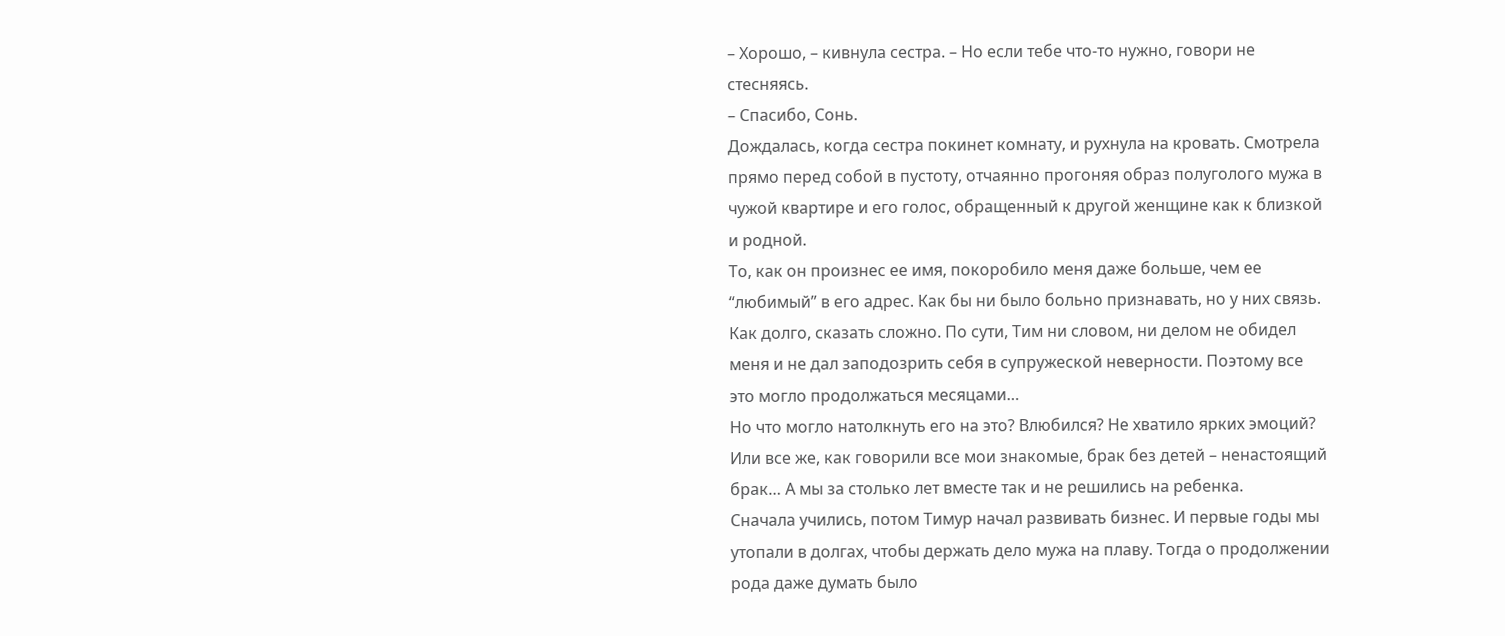– Хорошо, – кивнула сестра. – Но если тебе что-то нужно, говори не стесняясь.
– Спасибо, Сонь.
Дождалась, когда сестра покинет комнату, и рухнула на кровать. Смотрела прямо перед собой в пустоту, отчаянно прогоняя образ полуголого мужа в чужой квартире и его голос, обращенный к другой женщине как к близкой и родной.
То, как он произнес ее имя, покоробило меня даже больше, чем ее “любимый” в его адрес. Как бы ни было больно признавать, но у них связь. Как долго, сказать сложно. По сути, Тим ни словом, ни делом не обидел меня и не дал заподозрить себя в супружеской неверности. Поэтому все это могло продолжаться месяцами…
Но что могло натолкнуть его на это? Влюбился? Не хватило ярких эмоций?
Или все же, как говорили все мои знакомые, брак без детей – ненастоящий брак… А мы за столько лет вместе так и не решились на ребенка.
Сначала учились, потом Тимур начал развивать бизнес. И первые годы мы утопали в долгах, чтобы держать дело мужа на плаву. Тогда о продолжении рода даже думать было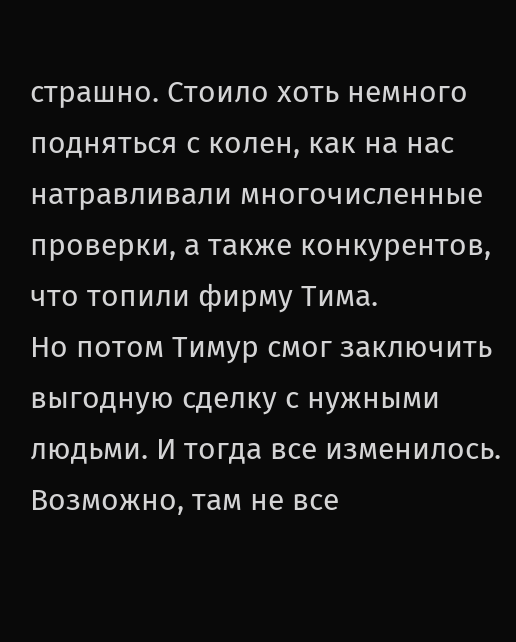страшно. Стоило хоть немного подняться с колен, как на нас натравливали многочисленные проверки, а также конкурентов, что топили фирму Тима.
Но потом Тимур смог заключить выгодную сделку с нужными людьми. И тогда все изменилось. Возможно, там не все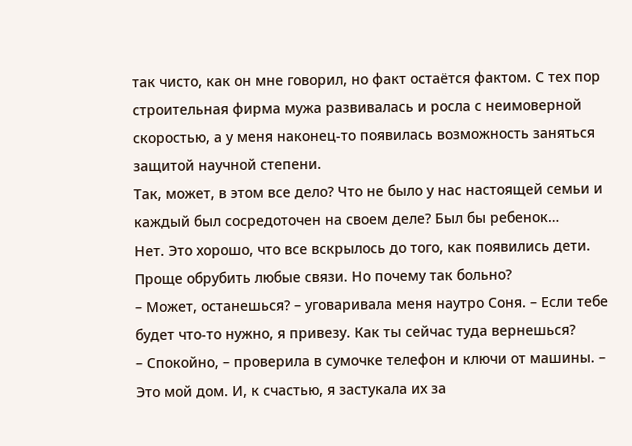так чисто, как он мне говорил, но факт остаётся фактом. С тех пор строительная фирма мужа развивалась и росла с неимоверной скоростью, а у меня наконец-то появилась возможность заняться защитой научной степени.
Так, может, в этом все дело? Что не было у нас настоящей семьи и каждый был сосредоточен на своем деле? Был бы ребенок…
Нет. Это хорошо, что все вскрылось до того, как появились дети. Проще обрубить любые связи. Но почему так больно?
– Может, останешься? – уговаривала меня наутро Соня. – Если тебе будет что-то нужно, я привезу. Как ты сейчас туда вернешься?
– Спокойно, – проверила в сумочке телефон и ключи от машины. – Это мой дом. И, к счастью, я застукала их за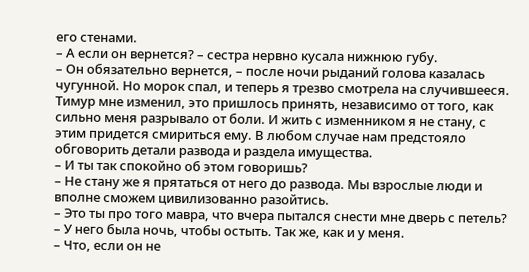его стенами.
– А если он вернется? – сестра нервно кусала нижнюю губу.
– Он обязательно вернется, – после ночи рыданий голова казалась чугунной. Но морок спал, и теперь я трезво смотрела на случившееся.
Тимур мне изменил, это пришлось принять, независимо от того, как сильно меня разрывало от боли. И жить с изменником я не стану, с этим придется смириться ему. В любом случае нам предстояло обговорить детали развода и раздела имущества.
– И ты так спокойно об этом говоришь?
– Не стану же я прятаться от него до развода. Мы взрослые люди и вполне сможем цивилизованно разойтись.
– Это ты про того мавра, что вчера пытался снести мне дверь с петель?
– У него была ночь, чтобы остыть. Так же, как и у меня.
– Что, если он не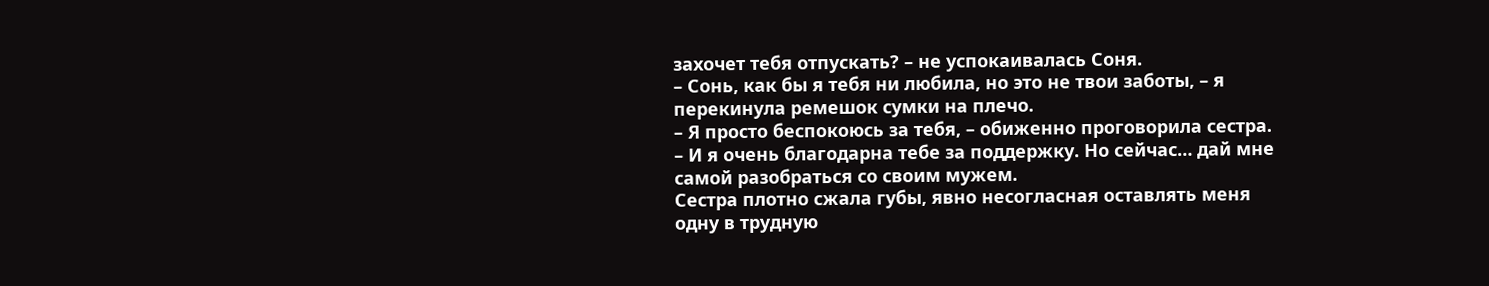захочет тебя отпускать? – не успокаивалась Соня.
– Сонь, как бы я тебя ни любила, но это не твои заботы, – я перекинула ремешок сумки на плечо.
– Я просто беспокоюсь за тебя, – обиженно проговорила сестра.
– И я очень благодарна тебе за поддержку. Но сейчас… дай мне самой разобраться со своим мужем.
Сестра плотно сжала губы, явно несогласная оставлять меня одну в трудную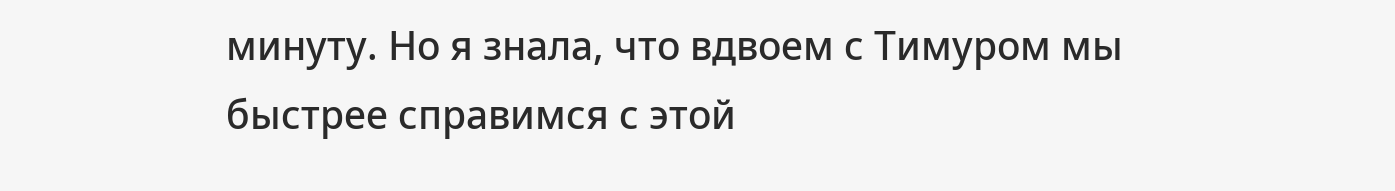минуту. Но я знала, что вдвоем с Тимуром мы быстрее справимся с этой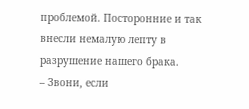проблемой. Посторонние и так внесли немалую лепту в разрушение нашего брака.
– Звони, если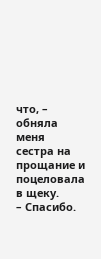что, – обняла меня сестра на прощание и поцеловала в щеку.
– Спасибо.